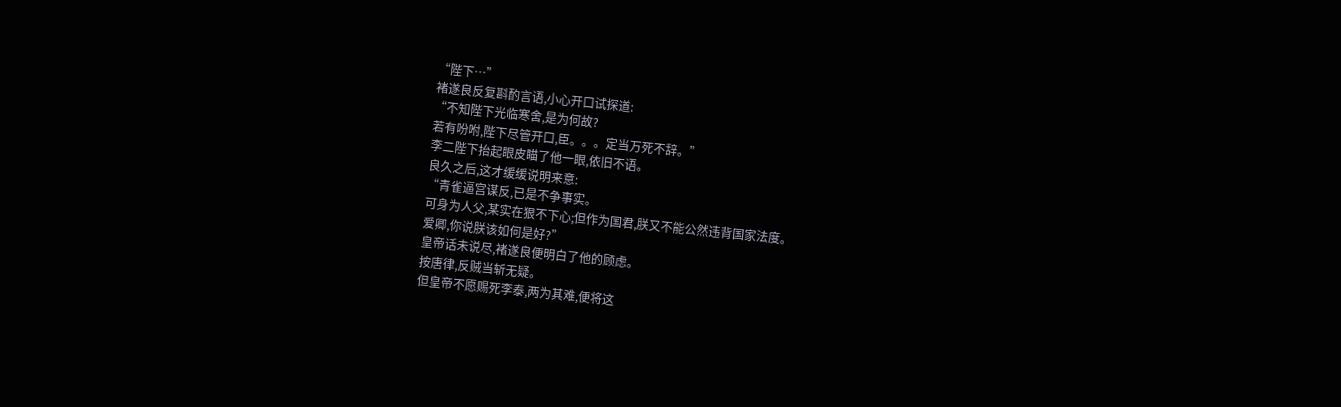“陛下…”
褚遂良反复斟酌言语,小心开口试探道:
“不知陛下光临寒舍,是为何故?
若有吩咐,陛下尽管开口,臣。。。定当万死不辞。”
李二陛下抬起眼皮瞄了他一眼,依旧不语。
良久之后,这才缓缓说明来意:
“青雀逼宫谋反,已是不争事实。
可身为人父,某实在狠不下心;但作为国君,朕又不能公然违背国家法度。
爱卿,你说朕该如何是好?”
皇帝话未说尽,褚遂良便明白了他的顾虑。
按唐律,反贼当斩无疑。
但皇帝不愿赐死李泰,两为其难,便将这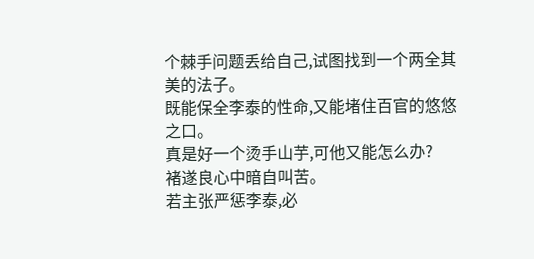个棘手问题丢给自己,试图找到一个两全其美的法子。
既能保全李泰的性命,又能堵住百官的悠悠之口。
真是好一个烫手山芋,可他又能怎么办?
褚遂良心中暗自叫苦。
若主张严惩李泰,必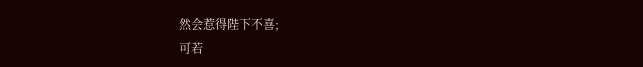然会惹得陛下不喜;
可若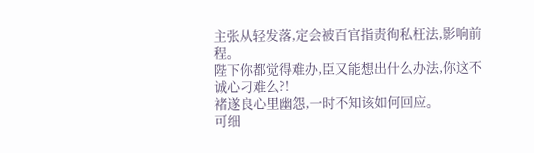主张从轻发落,定会被百官指责徇私枉法,影响前程。
陛下你都觉得难办,臣又能想出什么办法,你这不诚心刁难么?!
褚遂良心里幽怨,一时不知该如何回应。
可细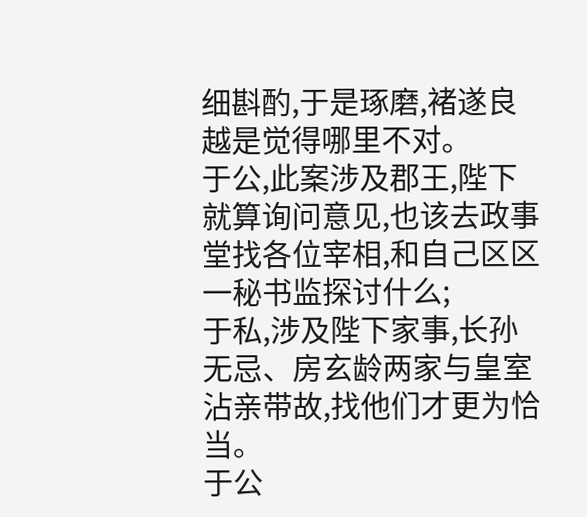细斟酌,于是琢磨,褚遂良越是觉得哪里不对。
于公,此案涉及郡王,陛下就算询问意见,也该去政事堂找各位宰相,和自己区区一秘书监探讨什么;
于私,涉及陛下家事,长孙无忌、房玄龄两家与皇室沾亲带故,找他们才更为恰当。
于公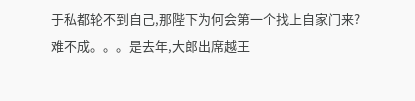于私都轮不到自己,那陛下为何会第一个找上自家门来?
难不成。。。是去年,大郎出席越王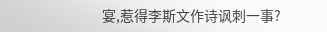宴,惹得李斯文作诗讽刺一事?